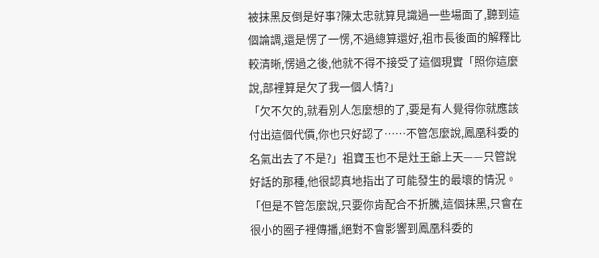被抹黑反倒是好事?陳太忠就算見識過一些場面了,聽到這個論調,還是愣了一愣,不過總算還好,祖市長後面的解釋比較清晰,愣過之後,他就不得不接受了這個現實「照你這麼說,部裡算是欠了我一個人情?」
「欠不欠的,就看別人怎麼想的了,要是有人覺得你就應該付出這個代價,你也只好認了……不管怎麼說,鳳凰科委的名氣出去了不是?」祖寶玉也不是灶王爺上天——只管說好話的那種,他很認真地指出了可能發生的最壞的情況。
「但是不管怎麼說,只要你肯配合不折騰,這個抹黑,只會在很小的圈子裡傳播,絕對不會影響到鳳凰科委的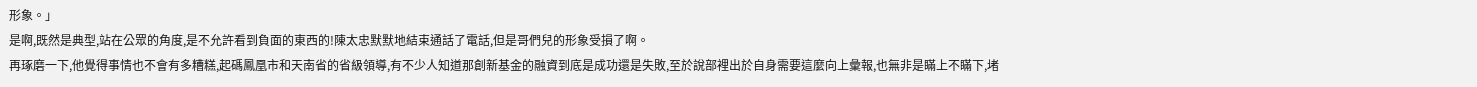形象。」
是啊,既然是典型,站在公眾的角度,是不允許看到負面的東西的!陳太忠默默地結束通話了電話,但是哥們兒的形象受損了啊。
再琢磨一下,他覺得事情也不會有多糟糕,起碼鳳凰市和天南省的省級領導,有不少人知道那創新基金的融資到底是成功還是失敗,至於說部裡出於自身需要這麼向上彙報,也無非是瞞上不瞞下,堵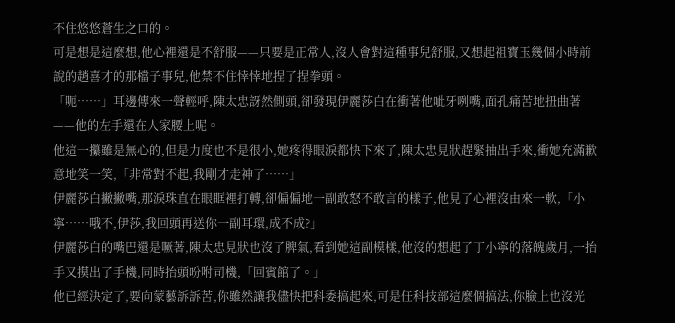不住悠悠蒼生之口的。
可是想是這麼想,他心裡還是不舒服——只要是正常人,沒人會對這種事兒舒服,又想起祖寶玉幾個小時前說的趙喜才的那檔子事兒,他禁不住悻悻地捏了捏拳頭。
「呃……」耳邊傳來一聲輕呼,陳太忠訝然側頭,卻發現伊麗莎白在衝著他呲牙咧嘴,面孔痛苦地扭曲著——他的左手還在人家腰上呢。
他這一攥雖是無心的,但是力度也不是很小,她疼得眼淚都快下來了,陳太忠見狀趕緊抽出手來,衝她充滿歉意地笑一笑,「非常對不起,我剛才走神了……」
伊麗莎白撇撇嘴,那淚珠直在眼眶裡打轉,卻偏偏地一副敢怒不敢言的樣子,他見了心裡沒由來一軟,「小寧……哦不,伊莎,我回頭再送你一副耳環,成不成?」
伊麗莎白的嘴巴還是噘著,陳太忠見狀也沒了脾氣,看到她這副模樣,他沒的想起了丁小寧的落魄歲月,一抬手又摸出了手機,同時抬頭吩咐司機,「回賓館了。」
他已經決定了,要向蒙藝訴訴苦,你雖然讓我儘快把科委搞起來,可是任科技部這麼個搞法,你臉上也沒光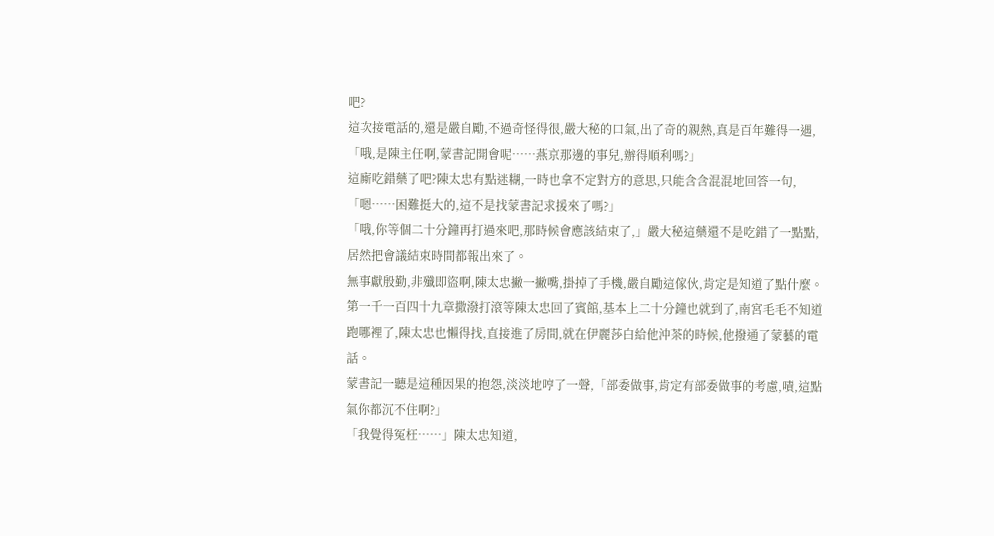吧?
這次接電話的,還是嚴自勵,不過奇怪得很,嚴大秘的口氣,出了奇的親熱,真是百年難得一遇,「哦,是陳主任啊,蒙書記開會呢……燕京那邊的事兒,辦得順利嗎?」
這廝吃錯藥了吧?陳太忠有點迷糊,一時也拿不定對方的意思,只能含含混混地回答一句,「嗯……困難挺大的,這不是找蒙書記求援來了嗎?」
「哦,你等個二十分鐘再打過來吧,那時候會應該結束了,」嚴大秘這藥還不是吃錯了一點點,居然把會議結束時間都報出來了。
無事獻殷勤,非殲即盜啊,陳太忠撇一撇嘴,掛掉了手機,嚴自勵這傢伙,肯定是知道了點什麼。
第一千一百四十九章撒潑打滾等陳太忠回了賓館,基本上二十分鐘也就到了,南宮毛毛不知道跑哪裡了,陳太忠也懶得找,直接進了房間,就在伊麗莎白給他沖茶的時候,他撥通了蒙藝的電話。
蒙書記一聽是這種因果的抱怨,淡淡地哼了一聲,「部委做事,肯定有部委做事的考慮,嘖,這點氣你都沉不住啊?」
「我覺得冤枉……」陳太忠知道,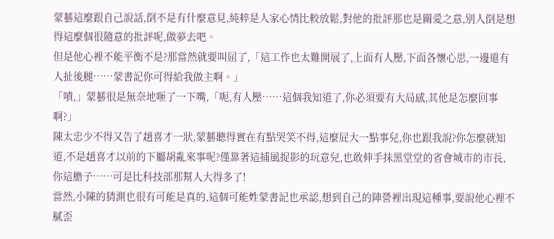蒙藝這麼跟自己說話,倒不是有什麼意見,純粹是人家心情比較放鬆,對他的批評那也是關愛之意,別人倒是想得這麼個很隨意的批評呢,做夢去吧。
但是他心裡不能平衡不是?那當然就要叫屈了,「這工作也太難開展了,上面有人壓,下面各懷心思,一邊還有人扯後腿……蒙書記你可得給我做主啊。」
「嘖,」蒙藝很是無奈地咂了一下嘴,「呃,有人壓……這個我知道了,你必須要有大局感,其他是怎麼回事啊?」
陳太忠少不得又告了趙喜才一狀,蒙藝聽得實在有點哭笑不得,這麼屁大一點事兒,你也跟我說?你怎麼就知道,不是趙喜才以前的下屬胡亂來事呢?僅靠著這捕風捉影的玩意兒,也敢伸手抹黑堂堂的省會城市的市長,你這膽子……可是比科技部那幫人大得多了!
當然,小陳的猜測也很有可能是真的,這個可能姓蒙書記也承認,想到自己的陣營裡出現這種事,要說他心裡不膩歪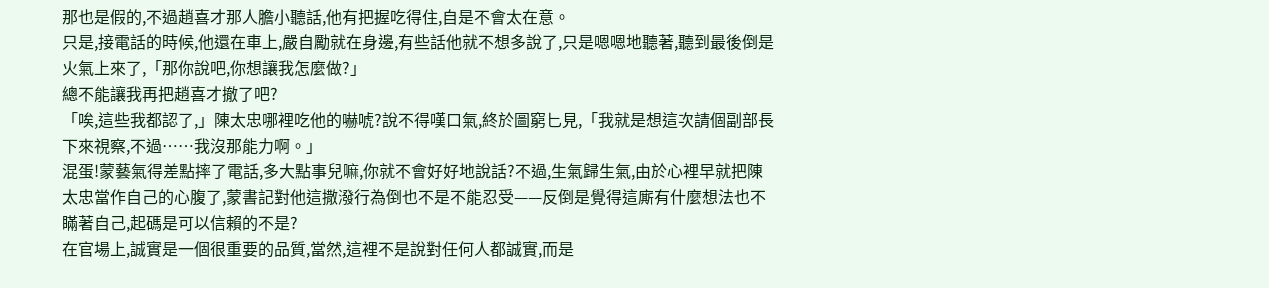那也是假的,不過趙喜才那人膽小聽話,他有把握吃得住,自是不會太在意。
只是,接電話的時候,他還在車上,嚴自勵就在身邊,有些話他就不想多說了,只是嗯嗯地聽著,聽到最後倒是火氣上來了,「那你說吧,你想讓我怎麼做?」
總不能讓我再把趙喜才撤了吧?
「唉,這些我都認了,」陳太忠哪裡吃他的嚇唬?說不得嘆口氣,終於圖窮匕見,「我就是想這次請個副部長下來視察,不過……我沒那能力啊。」
混蛋!蒙藝氣得差點摔了電話,多大點事兒嘛,你就不會好好地說話?不過,生氣歸生氣,由於心裡早就把陳太忠當作自己的心腹了,蒙書記對他這撒潑行為倒也不是不能忍受——反倒是覺得這廝有什麼想法也不瞞著自己,起碼是可以信賴的不是?
在官場上,誠實是一個很重要的品質,當然,這裡不是說對任何人都誠實,而是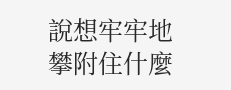說想牢牢地攀附住什麼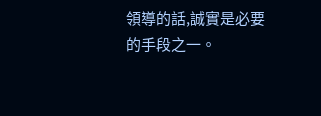領導的話,誠實是必要的手段之一。